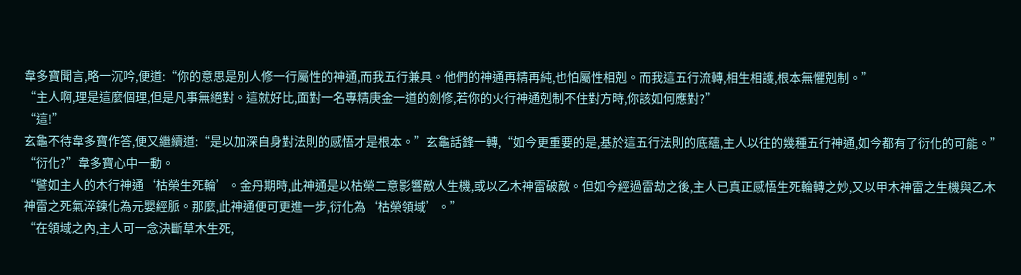韋多寶聞言,略一沉吟,便道:“你的意思是別人修一行屬性的神通,而我五行兼具。他們的神通再精再純,也怕屬性相剋。而我這五行流轉,相生相護,根本無懼剋制。”
“主人啊,理是這麼個理,但是凡事無絕對。這就好比,面對一名專精庚金一道的劍修,若你的火行神通剋制不住對方時,你該如何應對?”
“這!”
玄龜不待韋多寶作答,便又繼續道:“是以加深自身對法則的感悟才是根本。”玄龜話鋒一轉,“如今更重要的是,基於這五行法則的底蘊,主人以往的幾種五行神通,如今都有了衍化的可能。”
“衍化?”韋多寶心中一動。
“譬如主人的木行神通‘枯榮生死輪’。金丹期時,此神通是以枯榮二意影響敵人生機,或以乙木神雷破敵。但如今經過雷劫之後,主人已真正感悟生死輪轉之妙,又以甲木神雷之生機與乙木神雷之死氣淬鍊化為元嬰經脈。那麼,此神通便可更進一步,衍化為‘枯榮領域’。”
“在領域之內,主人可一念決斷草木生死,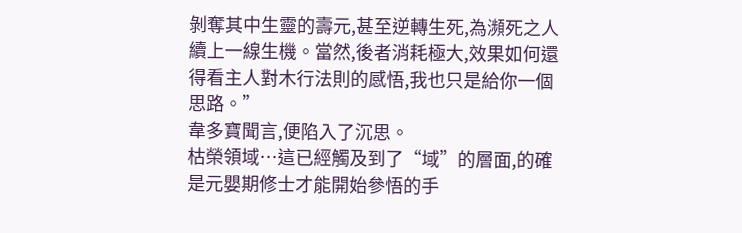剝奪其中生靈的壽元,甚至逆轉生死,為瀕死之人續上一線生機。當然,後者消耗極大,效果如何還得看主人對木行法則的感悟,我也只是給你一個思路。”
韋多寶聞言,便陷入了沉思。
枯榮領域…這已經觸及到了“域”的層面,的確是元嬰期修士才能開始參悟的手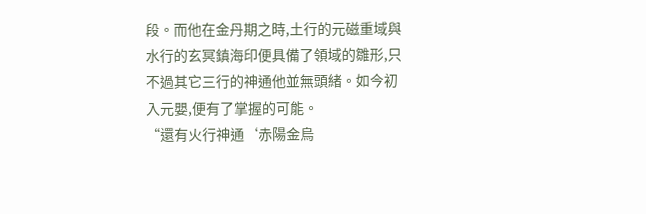段。而他在金丹期之時,土行的元磁重域與水行的玄冥鎮海印便具備了領域的雛形,只不過其它三行的神通他並無頭緒。如今初入元嬰,便有了掌握的可能。
“還有火行神通‘赤陽金烏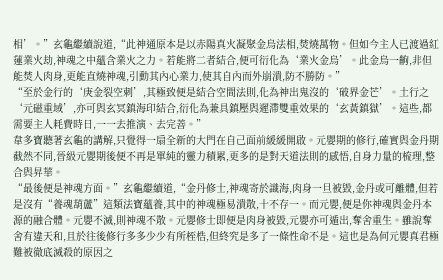相’。”玄龜繼續說道,“此神通原本是以赤陽真火凝聚金烏法相,焚燒萬物。但如今主人已渡過紅蓮業火劫,神魂之中蘊含業火之力。若能將二者結合,便可衍化為‘業火金烏’。此金烏一齣,非但能焚人肉身,更能直燒神魂,引動其內心業力,使其自內而外崩潰,防不勝防。”
“至於金行的‘庚金裂空刺’,其極致便是結合空間法則,化為神出鬼沒的‘破界金芒’。土行之‘元磁重域’,亦可與玄冥鎮海印結合,衍化為兼具鎮壓與遲滯雙重效果的‘玄黃鎮獄’。這些,都需要主人耗費時日,一一去推演、去完善。”
韋多寶聽著玄龜的講解,只覺得一扇全新的大門在自己面前緩緩開啟。元嬰期的修行,確實與金丹期截然不同,晉級元嬰期後便不再是單純的靈力積累,更多的是對天道法則的感悟,自身力量的梳理,整合與昇華。
“最後便是神魂方面。”玄龜繼續道,“金丹修士,神魂寄於識海,肉身一旦被毀,金丹或可離體,但若是沒有“養魂葫蘆”這類法寶蘊養,其中的神魂極易潰散,十不存一。而元嬰,便是你神魂與金丹本源的融合體。元嬰不滅,則神魂不散。元嬰修士即便是肉身被毀,元嬰亦可遁出,奪舍重生。雖說奪舍有違天和,且於往後修行多多少少有所桎梏,但終究是多了一條性命不是。這也是為何元嬰真君極難被徹底滅殺的原因之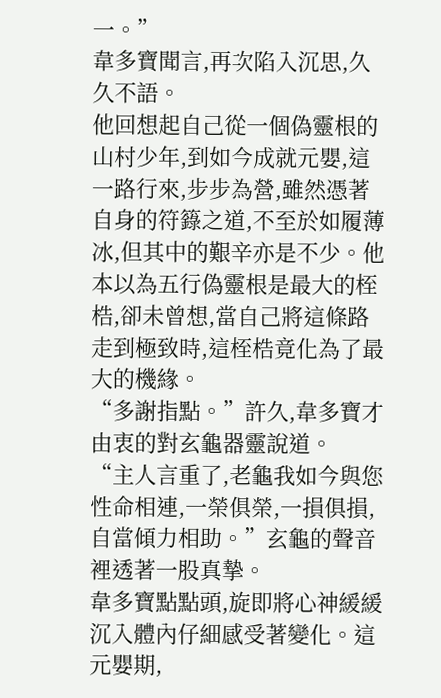一。”
韋多寶聞言,再次陷入沉思,久久不語。
他回想起自己從一個偽靈根的山村少年,到如今成就元嬰,這一路行來,步步為營,雖然憑著自身的符籙之道,不至於如履薄冰,但其中的艱辛亦是不少。他本以為五行偽靈根是最大的桎梏,卻未曾想,當自己將這條路走到極致時,這桎梏竟化為了最大的機緣。
“多謝指點。”許久,韋多寶才由衷的對玄龜器靈說道。
“主人言重了,老龜我如今與您性命相連,一榮俱榮,一損俱損,自當傾力相助。”玄龜的聲音裡透著一股真摯。
韋多寶點點頭,旋即將心神緩緩沉入體內仔細感受著變化。這元嬰期,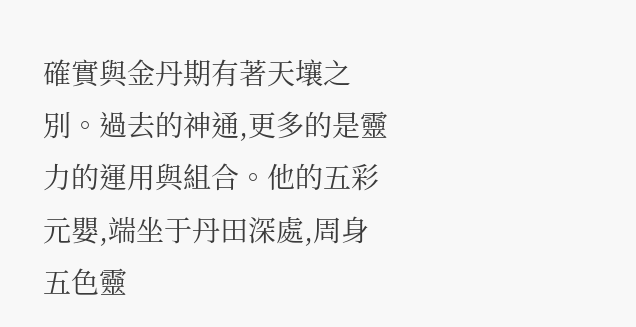確實與金丹期有著天壤之別。過去的神通,更多的是靈力的運用與組合。他的五彩元嬰,端坐于丹田深處,周身五色靈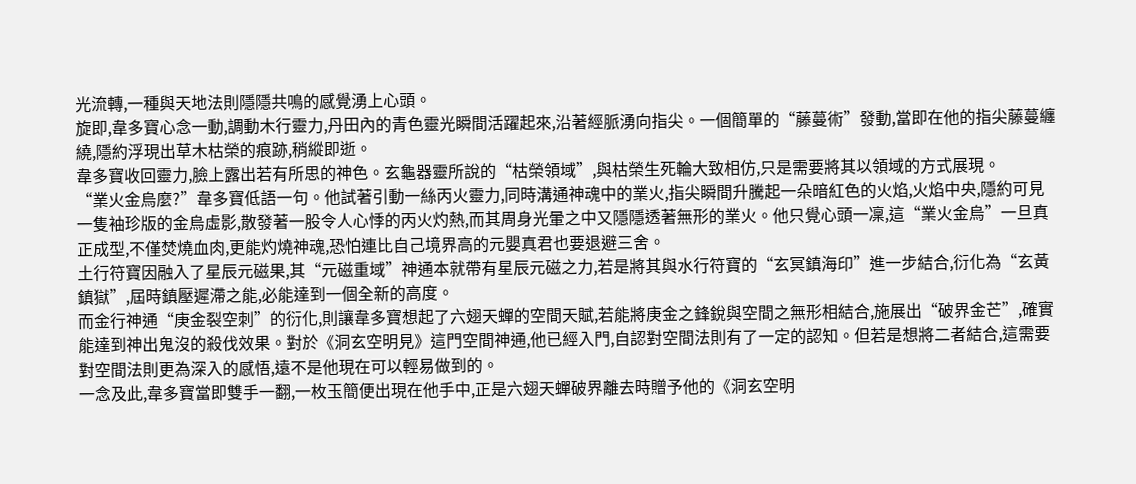光流轉,一種與天地法則隱隱共鳴的感覺湧上心頭。
旋即,韋多寶心念一動,調動木行靈力,丹田內的青色靈光瞬間活躍起來,沿著經脈湧向指尖。一個簡單的“藤蔓術”發動,當即在他的指尖藤蔓纏繞,隱約浮現出草木枯榮的痕跡,稍縱即逝。
韋多寶收回靈力,臉上露出若有所思的神色。玄龜器靈所說的“枯榮領域”,與枯榮生死輪大致相仿,只是需要將其以領域的方式展現。
“業火金烏麼?”韋多寶低語一句。他試著引動一絲丙火靈力,同時溝通神魂中的業火,指尖瞬間升騰起一朵暗紅色的火焰,火焰中央,隱約可見一隻袖珍版的金烏虛影,散發著一股令人心悸的丙火灼熱,而其周身光暈之中又隱隱透著無形的業火。他只覺心頭一凜,這“業火金烏”一旦真正成型,不僅焚燒血肉,更能灼燒神魂,恐怕連比自己境界高的元嬰真君也要退避三舍。
土行符寶因融入了星辰元磁果,其“元磁重域”神通本就帶有星辰元磁之力,若是將其與水行符寶的“玄冥鎮海印”進一步結合,衍化為“玄黃鎮獄”,屆時鎮壓遲滯之能,必能達到一個全新的高度。
而金行神通“庚金裂空刺”的衍化,則讓韋多寶想起了六翅天蟬的空間天賦,若能將庚金之鋒銳與空間之無形相結合,施展出“破界金芒”,確實能達到神出鬼沒的殺伐效果。對於《洞玄空明見》這門空間神通,他已經入門,自認對空間法則有了一定的認知。但若是想將二者結合,這需要對空間法則更為深入的感悟,遠不是他現在可以輕易做到的。
一念及此,韋多寶當即雙手一翻,一枚玉簡便出現在他手中,正是六翅天蟬破界離去時贈予他的《洞玄空明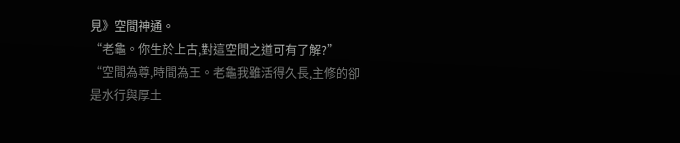見》空間神通。
“老龜。你生於上古,對這空間之道可有了解?”
“空間為尊,時間為王。老龜我雖活得久長,主修的卻是水行與厚土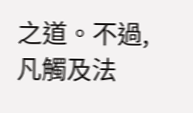之道。不過,凡觸及法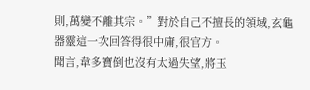則,萬變不離其宗。”對於自己不擅長的領域,玄龜器靈這一次回答得很中庸,很官方。
聞言,韋多寶倒也沒有太過失望,將玉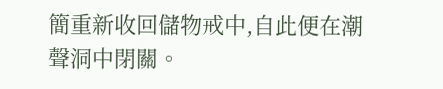簡重新收回儲物戒中,自此便在潮聲洞中閉關。